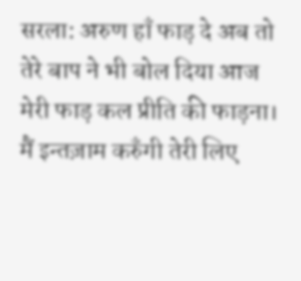सरला: अरुण हाँ फाड़ दे अब तो तेरे बाप ने भी बोल दिया आज मेरी फाड़ कल प्रीति की फाड़ना। मैं इन्तज़ाम करुँगी तेरी लिए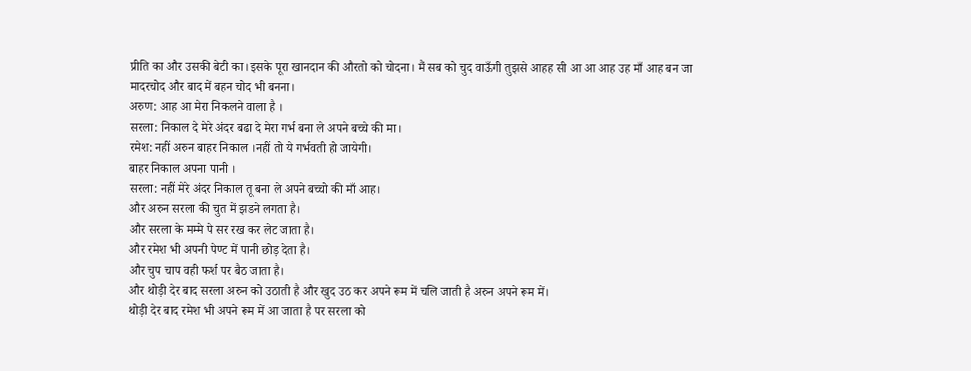प्रीति का और उसकी बेटी का।इसके पूरा खानदान की औरतो को चोदना। मैं सब को चुद वाऊँगी तुझसे आहह सी आ आ आह उह माँ आह बन जा मादरचोद और बाद में बहन चोद भी बनना।
अरुण: आह आ मेरा निकलने वाला है ।
सरला: निकाल दे मेरे अंदर बढा दे मेरा गर्भ बना ले अपने बच्चे की मा।
रमेश: नहीं अरुन बाहर निकाल ।नहीं तो ये गर्भवती हो जायेगी।
बाहर निकाल अपना पानी ।
सरला: नहीं मेरे अंदर निकाल तू बना ले अपने बच्चो की माँ आह।
और अरुन सरला की चुत में झडने लगता है।
और सरला के मम्मे पे सर रख कर लेट जाता है।
और रमेश भी अपनी पेण्ट में पानी छोड़ देता है।
और चुप चाप वही फर्श पर बैठ जाता है।
और थोड़ी देर बाद सरला अरुन को उठाती है और खुद उठ कर अपने रूम में चलि जाती है अरुन अपने रूम में।
थोड़ी देर बाद रमेश भी अपने रूम में आ जाता है पर सरला को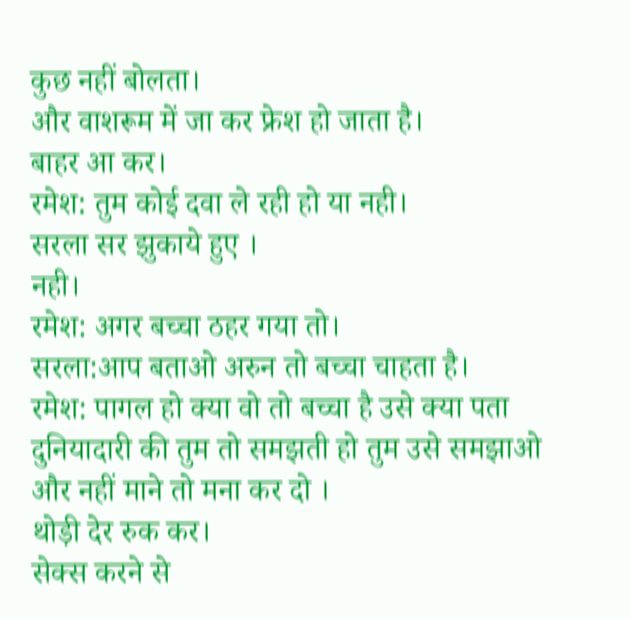कुछ नहीं बोलता।
और वाशरूम में जा कर फ्रेश हो जाता है।
बाहर आ कर।
रमेश: तुम कोई दवा ले रही हो या नही।
सरला सर झुकाये हुए ।
नही।
रमेश: अगर बच्चा ठहर गया तो।
सरला:आप बताओ अरुन तो बच्चा चाहता है।
रमेश: पागल हो क्या वो तो बच्चा है उसे क्या पता दुनियादारी की तुम तो समझती हो तुम उसे समझाओ
और नहीं माने तो मना कर दो ।
थोड़ी देर रुक कर।
सेक्स करने से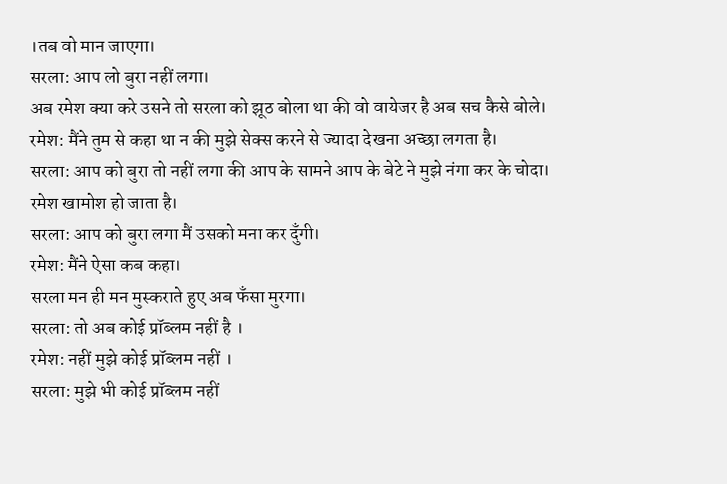।तब वो मान जाएगा।
सरला: आप लो बुरा नहीं लगा।
अब रमेश क्या करे उसने तो सरला को झूठ बोला था की वो वायेजर है अब सच कैसे बोले।
रमेश: मैंने तुम से कहा था न की मुझे सेक्स करने से ज्यादा देखना अच्छा लगता है।
सरला: आप को बुरा तो नहीं लगा की आप के सामने आप के बेटे ने मुझे नंगा कर के चोदा।
रमेश खामोश हो जाता है।
सरला: आप को बुरा लगा मैं उसको मना कर दुँगी।
रमेश: मैंने ऐसा कब कहा।
सरला मन ही मन मुस्कराते हुए अब फँसा मुरगा।
सरला: तो अब कोई प्रॉब्लम नहीं है ।
रमेश: नहीं मुझे कोई प्रॉब्लम नहीं ।
सरला: मुझे भी कोई प्रॉब्लम नहीं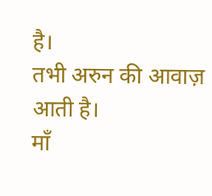है।
तभी अरुन की आवाज़ आती है।
माँ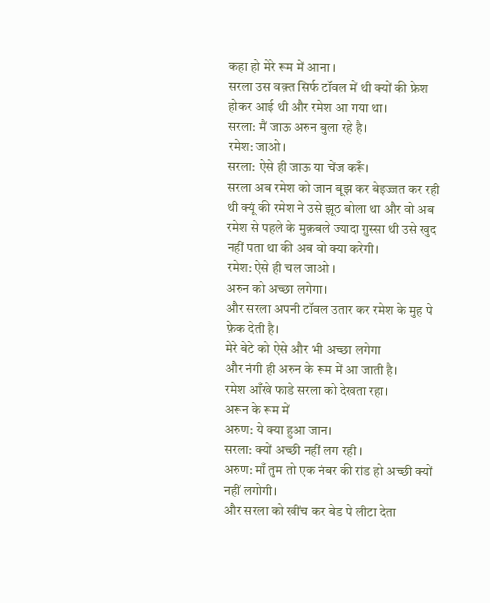कहा हो मेरे रूम में आना ।
सरला उस वक़्त सिर्फ टॉवल में थी क्यों की फ्रेश होकर आई थी और रमेश आ गया था।
सरला: मैं जाऊ अरुन बुला रहे है।
रमेश: जाओ ।
सरला: ऐसे ही जाऊ या चेंज करूँ।
सरला अब रमेश को जान बूझ कर बेइज्जत कर रही थी क्यूं की रमेश ने उसे झूठ बोला था और वो अब रमेश से पहले के मुक़बले ज्यादा ग़ुस्सा थी उसे खुद नहीं पता था की अब वो क्या करेगी।
रमेश: ऐसे ही चल जाओ ।
अरुन को अच्छा लगेगा।
और सरला अपनी टॉवल उतार कर रमेश के मुह पे फ़ेक देती है।
मेरे बेटे को ऐसे और भी अच्छा लगेगा
और नंगी ही अरुन के रूम में आ जाती है।
रमेश आँखे फाडे सरला को देखता रहा।
अरून के रूम में
अरुण: ये क्या हुआ जान।
सरला: क्यों अच्छी नहीं लग रही ।
अरुण: माँ तुम तो एक नंबर की रांड हो अच्छी क्यों नहीं लगोगी।
और सरला को खींच कर बेड पे लीटा देता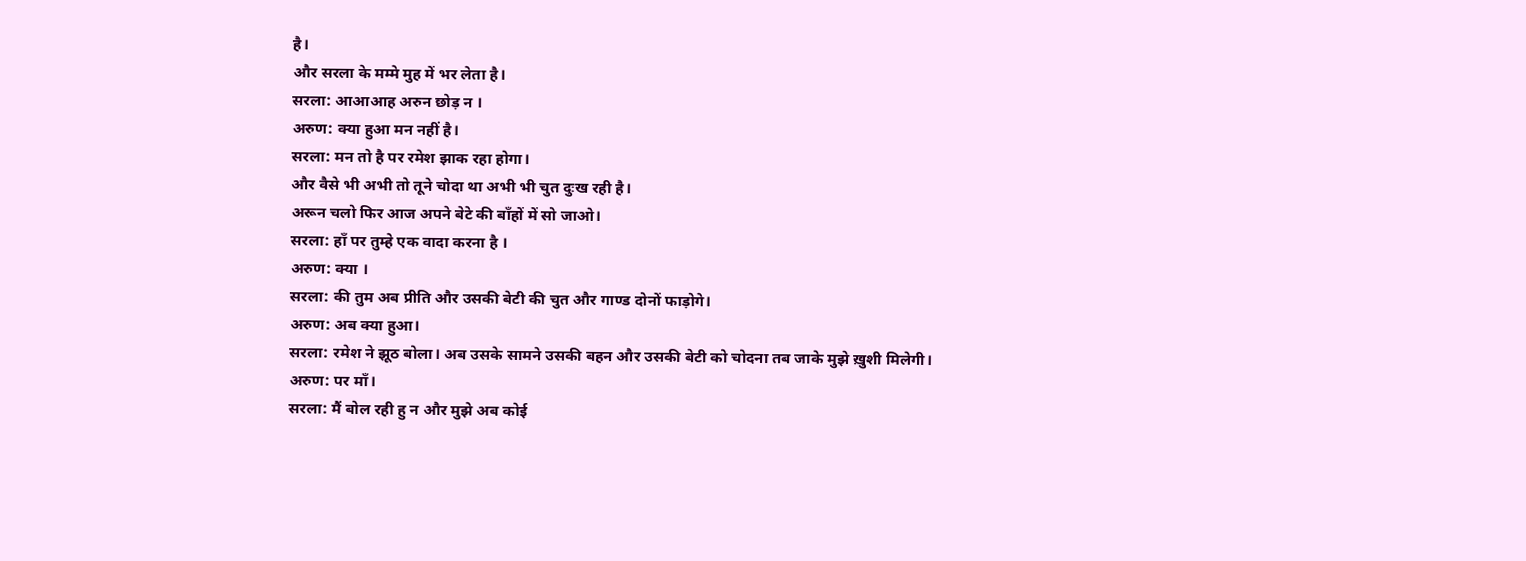है।
और सरला के मम्मे मुह में भर लेता है।
सरला: आआआह अरुन छोड़ न ।
अरुण: क्या हुआ मन नहीं है।
सरला: मन तो है पर रमेश झाक रहा होगा।
और वैसे भी अभी तो तूने चोदा था अभी भी चुत दुःख रही है।
अरून चलो फिर आज अपने बेटे की बाँहों में सो जाओ।
सरला: हाँ पर तुम्हे एक वादा करना है ।
अरुण: क्या ।
सरला: की तुम अब प्रीति और उसकी बेटी की चुत और गाण्ड दोनों फाड़ोगे।
अरुण: अब क्या हुआ।
सरला: रमेश ने झूठ बोला। अब उसके सामने उसकी बहन और उसकी बेटी को चोदना तब जाके मुझे ख़ुशी मिलेगी।
अरुण: पर माँ।
सरला: मैं बोल रही हु न और मुझे अब कोई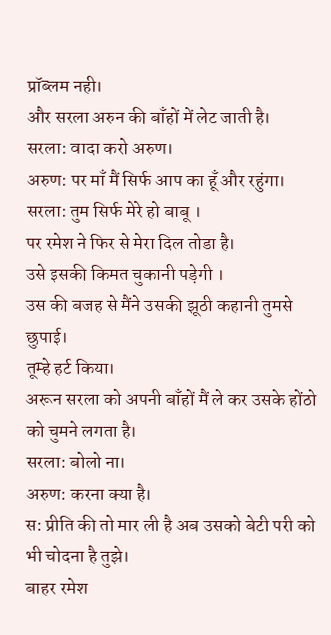प्रॉब्लम नही।
और सरला अरुन की बाँहों में लेट जाती है।
सरला: वादा करो अरुण।
अरुण: पर माँ मैं सिर्फ आप का हूँ और रहुंगा।
सरला: तुम सिर्फ मेरे हो बाबू ।
पर रमेश ने फिर से मेरा दिल तोडा है।
उसे इसकी किमत चुकानी पड़ेगी ।
उस की बजह से मैंने उसकी झूठी कहानी तुमसे छुपाई।
तूम्हे हर्ट किया।
अरून सरला को अपनी बाँहों मैं ले कर उसके होंठो को चुमने लगता है।
सरला: बोलो ना।
अरुण: करना क्या है।
स: प्रीति की तो मार ली है अब उसको बेटी परी को भी चोदना है तुझे।
बाहर रमेश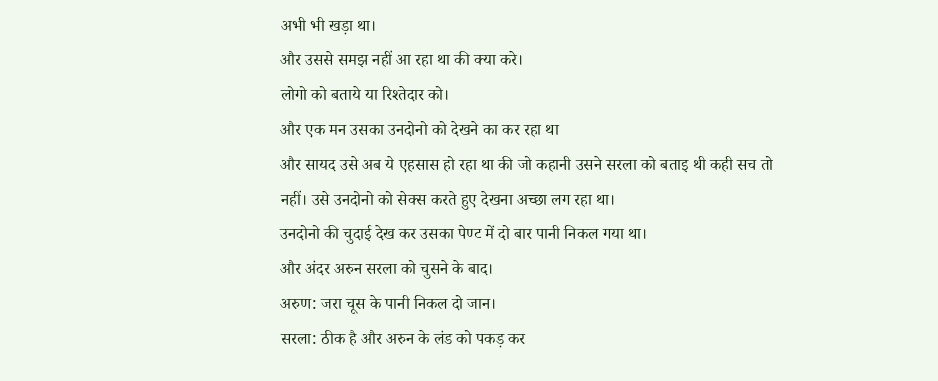अभी भी खड़ा था।
और उससे समझ नहीं आ रहा था की क्या करे।
लोगो को बताये या रिश्तेदार को।
और एक मन उसका उनदोनो को देखने का कर रहा था
और सायद उसे अब ये एहसास हो रहा था की जो कहानी उसने सरला को बताइ थी कही सच तो नहीं। उसे उनदोनो को सेक्स करते हुए देखना अच्छा लग रहा था।
उनदोनो की चुदाई देख कर उसका पेण्ट में दो बार पानी निकल गया था।
और अंदर अरुन सरला को चुसने के बाद।
अरुण: जरा चूस के पानी निकल दो जान।
सरला: ठीक है और अरुन के लंड को पकड़ कर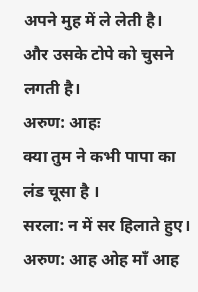अपने मुह में ले लेती है।
और उसके टोपे को चुसने लगती है।
अरुण: आहः
क्या तुम ने कभी पापा का लंड चूसा है ।
सरला: न में सर हिलाते हुए।
अरुण: आह ओह माँ आह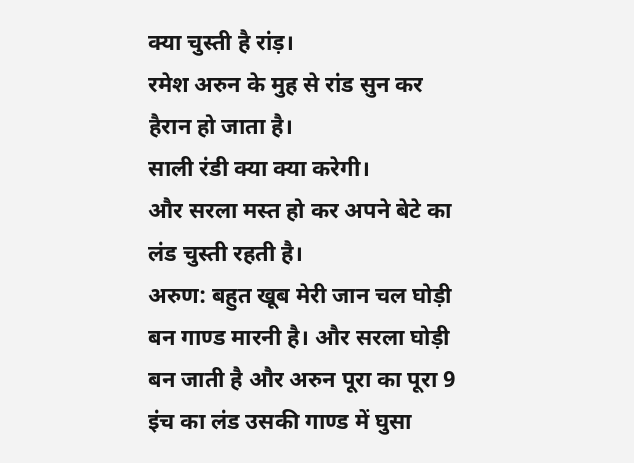क्या चुस्ती है रांड़।
रमेश अरुन के मुह से रांड सुन कर
हैरान हो जाता है।
साली रंडी क्या क्या करेगी।
और सरला मस्त हो कर अपने बेटे का लंड चुस्ती रहती है।
अरुण: बहुत खूब मेरी जान चल घोड़ी बन गाण्ड मारनी है। और सरला घोड़ी बन जाती है और अरुन पूरा का पूरा 9 इंच का लंड उसकी गाण्ड में घुसा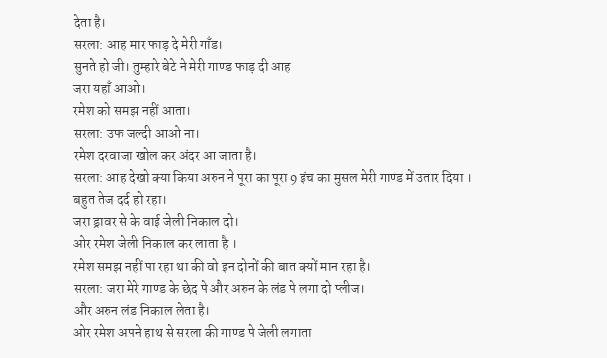देता है।
सरला: आह मार फाड़ दे मेरी गाँड।
सुनते हो जी। तुम्हारे बेटे ने मेरी गाण्ड फाड़ दी आह
जरा यहाँ आओ।
रमेश को समझ नहीं आता।
सरला: उफ जल्दी आओ ना।
रमेश दरवाजा खोल कर अंदर आ जाता है।
सरला: आह देखो क्या किया अरुन ने पूरा का पूरा 9 इंच का मुसल मेरी गाण्ड में उतार दिया ।
बहुत तेज दर्द हो रहा।
जरा ड्रावर से के वाई जेली निकाल दो।
ओर रमेश जेली निकाल कर लाता है ।
रमेश समझ नहीं पा रहा था की वो इन दोनों की बात क्यों मान रहा है।
सरला: जरा मेरे गाण्ड के छेद पे और अरुन के लंड पे लगा दो प्लीज।
और अरुन लंड निकाल लेता है।
ओर रमेश अपने हाथ से सरला की गाण्ड पे जेली लगाता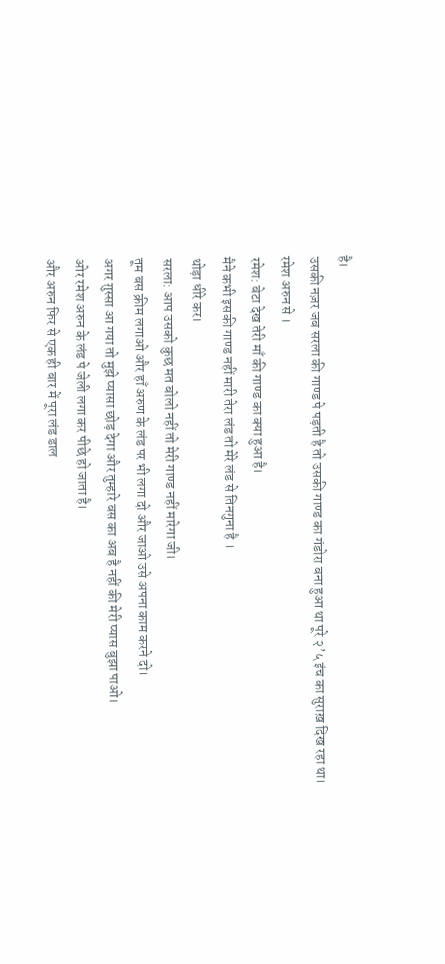है।
उसकी नज़र जब सरला की गाण्ड पे पड़ती है तो उसकी गाण्ड का गंडोरा बना हुआ था पूरे २’५ इंच का सुराख़ दिख रहा था।
रमेश अरुन से ।
रमेश: बेटा देख तेरी माँ की गाण्ड का क्या हुआ है।
मैने कभी इसकी गाण्ड नहीं मारी तेरा लंड तो मेरे लंड से तिनगुना है ।
थोड़ा धीरे कर।
सरला: आप उसको कुछ मत बोलो नहीं तो मेरी गाण्ड नहीं मारेगा जी।
तूम बस क्रीम लगाओ और हाँ अरुण के लंड पर भी लगा दो और जाओ उसे अपना काम करने दो।
अगर ग़ुस्सा आ गया तो मुझे प्यासा छोड़ देगा और तुम्हारे बस का अब है नहीं की मेरी प्यास बुझा पाओ।
ओर रमेश अरुन के लंड पे जेली लगा कर पीछे हो जाता है।
और अरुन फिर से एक ही बार में पूरा लंड डाल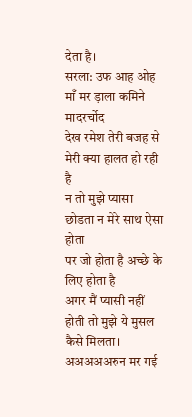देता है।
सरला: उफ आह ओह माँ मर ड़ाला कमिने मादरर्चोद
देख रमेश तेरी बजह से मेरी क्या हालत हो रही है
न तो मुझे प्यासा छोडता न मेरे साथ ऐसा होता
पर जो होता है अच्छे के लिए होता है
अगर मैं प्यासी नहीं होती तो मुझे ये मुसल कैसे मिलता। अअअअअरुन मर गई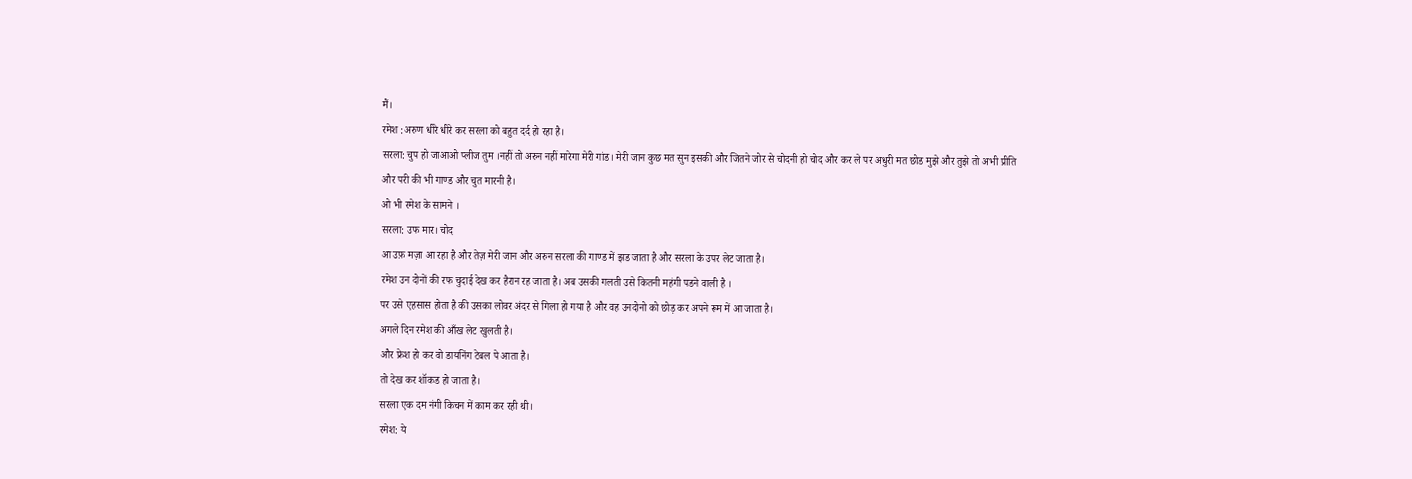मैं।
रमेश :अरुण धीरे धीरे कर सरला को बहुत दर्द हो रहा है।
सरला: चुप हो जाआओ प्लीज तुम ।नहीं तो अरुन नहीं मारेगा मेरी गांड। मेरी जान कुछ मत सुन इसकी और जितने जोर से चोदनी हो चोद और कर ले पर अधुरी मत छोड मुझे और तुझे तो अभी प्रीति और परी की भी गाण्ड और चुत मारनी है।
ओ भी रमेश के सामने ।
सरला: उफ मार। चोद
आ उफ़ मज़ा आ रहा है और तेज़ मेरी जान और अरुन सरला की गाण्ड में झड जाता है और सरला के उपर लेट जाता है।
रमेश उन दोनों की रफ चुदाई देख कर हैरान रह जाता है। अब उसकी गलती उसे कितनी महंगी पडने वाली है ।
पर उसे एहसास होता है की उसका लोवर अंदर से गिला हो गया है और वह उनदोनो को छोड़ कर अपने रूम में आ जाता है।
अगले दिन रमेश की आँख लेट खुलती है।
और फ्रेश हो कर वो डायनिंग टेबल पे आता है।
तो देख कर शॉकड हो जाता है।
सरला एक दम नंगी किचन में काम कर रही थी।
रमेश: ये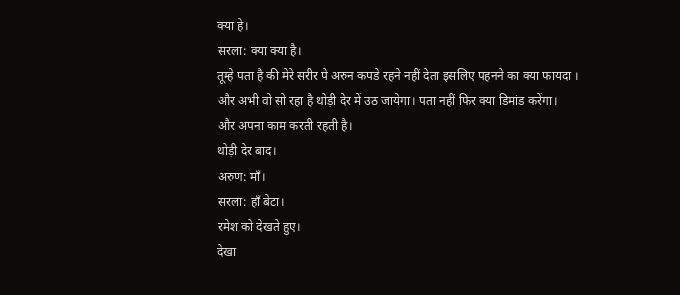क्या हे।
सरला: क्या क्या है।
तूम्हे पता है की मेरे सरीर पे अरुन कपडे रहने नहीं देता इसलिए पहनने का क्या फायदा ।
और अभी वो सो रहा है थोड़ी देर में उठ जायेगा। पता नहीं फिर क्या डिमांड करेंगा।
और अपना काम करती रहती है।
थोड़ी देर बाद।
अरुण: माँ।
सरला: हाँ बेटा।
रमेश को देखते हुए।
देखा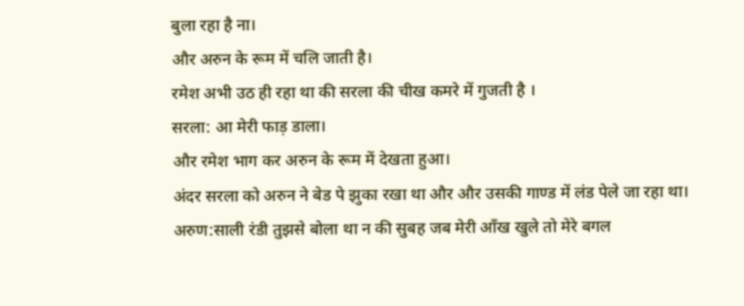बुला रहा है ना।
और अरुन के रूम में चलि जाती है।
रमेश अभी उठ ही रहा था की सरला की चीख कमरे में गुजती है ।
सरला: आ मेरी फाड़ डाला।
और रमेश भाग कर अरुन के रूम में देखता हुआ।
अंदर सरला को अरुन ने बेड पे झुका रखा था और और उसकी गाण्ड में लंड पेले जा रहा था।
अरुण:साली रंडी तुझसे बोला था न की सुबह जब मेरी आँख खुले तो मेरे बगल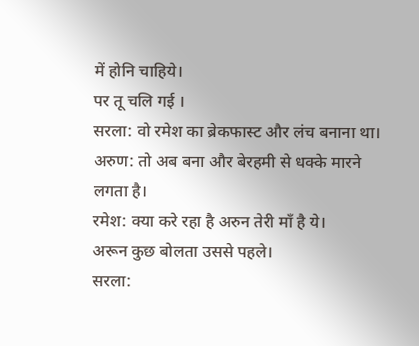में होनि चाहिये।
पर तू चलि गई ।
सरला: वो रमेश का ब्रेकफास्ट और लंच बनाना था।
अरुण: तो अब बना और बेरहमी से धक्के मारने लगता है।
रमेश: क्या करे रहा है अरुन तेरी माँ है ये।
अरून कुछ बोलता उससे पहले।
सरला: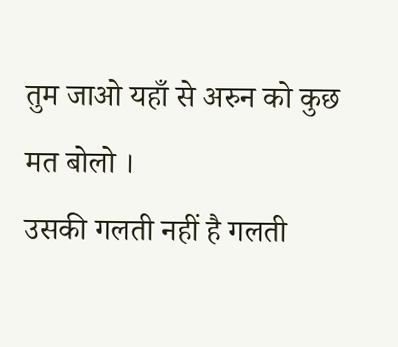तुम जाओ यहाँ से अरुन को कुछ मत बोलो ।
उसकी गलती नहीं है गलती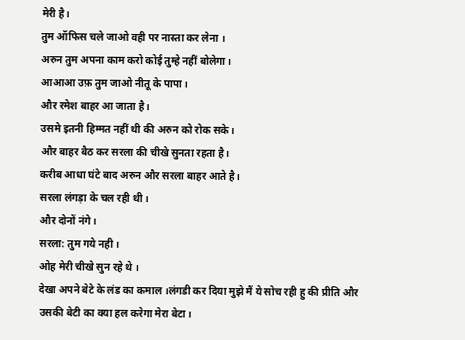मेरी है।
तुम ऑफिस चले जाओ वही पर नास्ता कर लेना ।
अरुन तुम अपना काम करो कोई तुम्हे नहीं बोलेगा।
आआआ उफ़ तुम जाओ नीतू के पापा।
और रमेश बाहर आ जाता है।
उसमे इतनी हिम्मत नहीं थी की अरुन को रोक सके।
और बाहर बैठ कर सरला की चीखे सुनता रहता है।
करीब आधा घंटे बाद अरुन और सरला बाहर आते है।
सरला लंगड़ा के चल रही थी।
और दोनों नंगे।
सरला: तुम गये नही।
ओह मेरी चीखे सुन रहे थे ।
देखा अपने बेटे के लंड का कमाल ।लंगडी कर दिया मुझे मैं ये सोच रही हु की प्रीति और उसकी बेटी का क्या हल करेगा मेरा बेटा।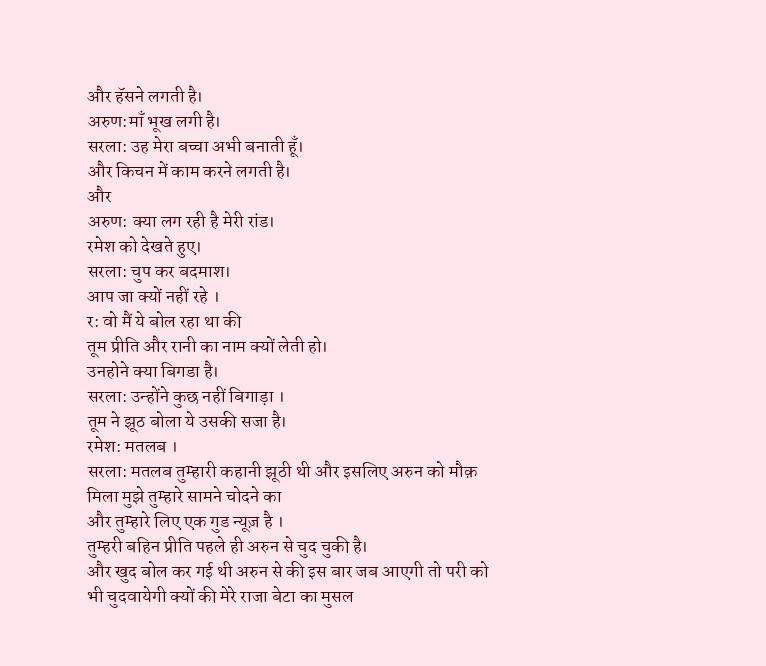और हॅसने लगती है।
अरुण:माँ भूख लगी है।
सरला: उह मेरा बच्चा अभी बनाती हूँ।
और किचन में काम करने लगती है।
और
अरुण: क्या लग रही है मेरी रांड।
रमेश को देखते हुए।
सरला: चुप कर बदमाश।
आप जा क्यों नहीं रहे ।
र: वो मैं ये बोल रहा था की
तूम प्रीति और रानी का नाम क्यों लेती हो।
उनहोने क्या बिगडा है।
सरला: उन्होंने कुछ नहीं बिगाड़ा ।
तूम ने झूठ बोला ये उसकी सजा है।
रमेश: मतलब ।
सरला: मतलब तुम्हारी कहानी झूठी थी और इसलिए अरुन को मौक़ मिला मुझे तुम्हारे सामने चोदने का
और तुम्हारे लिए एक गुड न्यूज़ है ।
तुम्हरी बहिन प्रीति पहले ही अरुन से चुद चुकी है।
और खुद बोल कर गई थी अरुन से की इस बार जब आएगी तो परी को भी चुदवायेगी क्यों की मेरे राजा बेटा का मुसल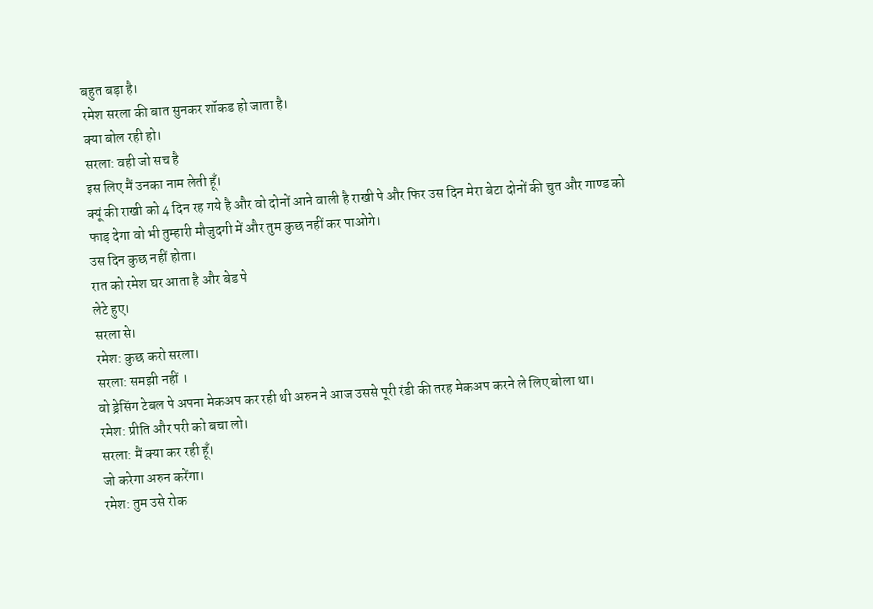बहुत बड़ा है।
रमेश सरला की बात सुनकर शॉकड हो जाता है।
क्या बोल रही हो।
सरला: वही जो सच है
इस लिए मैं उनका नाम लेती हूँ।
क्यूं की राखी को 4 दिन रह गये है और वो दोनों आने वाली है राखी पे और फिर उस दिन मेरा बेटा दोनों की चुत और गाण्ड को फाड़ देगा वो भी तुम्हारी मौजुदगी में और तुम कुछ नहीं कर पाओगे।
उस दिन कुछ नहीं होता।
रात को रमेश घर आता है और बेड पे
लेटे हुए।
सरला से।
रमेश: कुछ करो सरला।
सरला: समझी नहीं ।
वो ड्रेसिंग टेबल पे अपना मेकअप कर रही थी अरुन ने आज उससे पूरी रंडी की तरह मेकअप करने ले लिए बोला था।
रमेश: प्रीति और परी को बचा लो।
सरला: मैं क्या कर रही हूँ।
जो करेगा अरुन करेंगा।
रमेश: तुम उसे रोक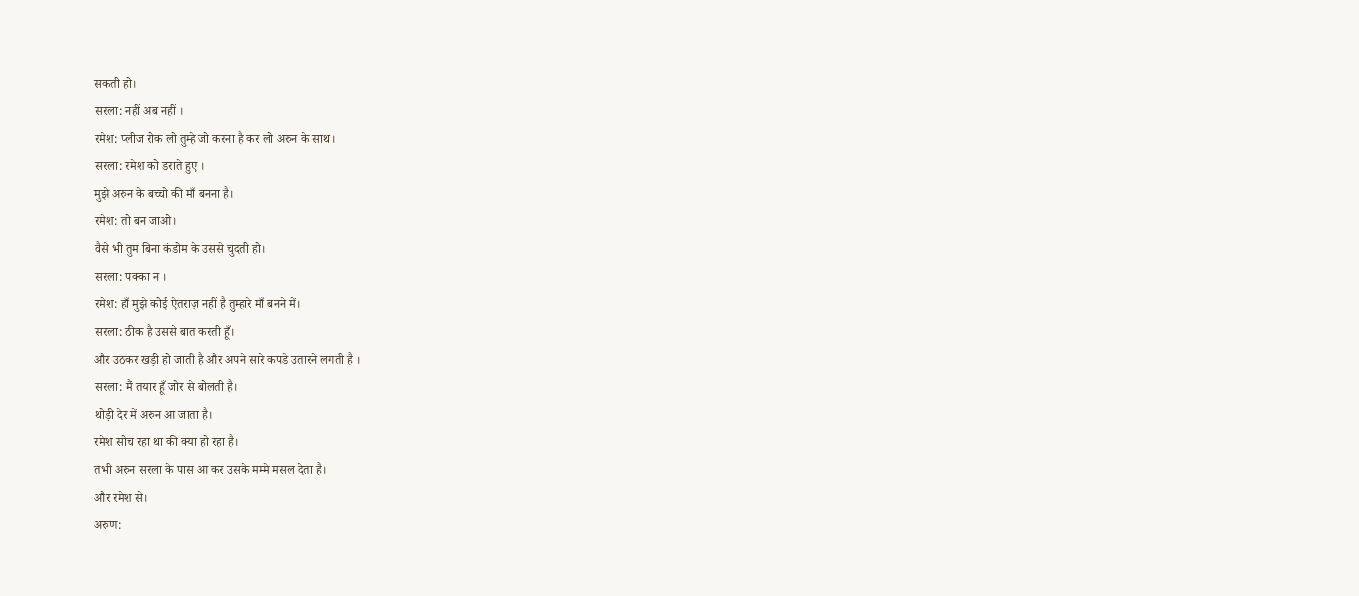सकती हो।
सरला: नहीं अब नहीं ।
रमेश: प्लीज रोक लो तुम्हे जो करना है कर लो अरुन के साथ।
सरला: रमेश को डराते हुए ।
मुझे अरुन के बच्चो की माँ बनना है।
रमेश: तो बन जाओ।
वैसे भी तुम बिना कंडोम के उससे चुदती हो।
सरला: पक्का न ।
रमेश: हाँ मुझे कोई ऐतराज़ नहीं है तुम्हारे माँ बनने में।
सरला: ठीक है उससे बात करती हूँ।
और उठकर खड़ी हो जाती है और अपने सारे कपडे उतारने लगती है ।
सरला: मैं तयार हूँ जोर से बोलती है।
थोड़ी देर में अरुन आ जाता है।
रमेश सोच रहा था की क्या हो रहा है।
तभी अरुन सरला के पास आ कर उसके मम्मे मसल देता है।
और रमेश से।
अरुण: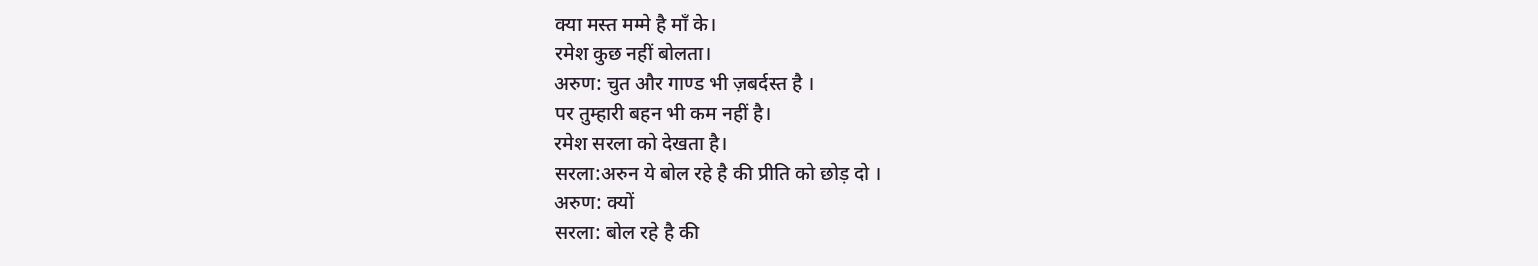क्या मस्त मम्मे है माँ के।
रमेश कुछ नहीं बोलता।
अरुण: चुत और गाण्ड भी ज़बर्दस्त है ।
पर तुम्हारी बहन भी कम नहीं है।
रमेश सरला को देखता है।
सरला:अरुन ये बोल रहे है की प्रीति को छोड़ दो ।
अरुण: क्यों
सरला: बोल रहे है की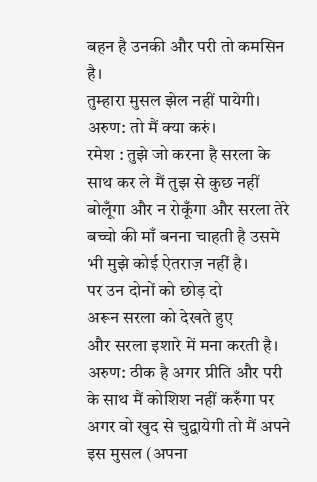बहन है उनकी और परी तो कमसिन है।
तुम्हारा मुसल झेल नहीं पायेगी।
अरुण: तो मैं क्या करुं।
रमेश : तुझे जो करना है सरला के साथ कर ले मैं तुझ से कुछ नहीं बोलूँगा और न रोकूँगा और सरला तेरे बच्चो की माँ बनना चाहती है उसमे भी मुझे कोई ऐतराज़ नहीं है।
पर उन दोनों को छोड़ दो
अरून सरला को देखते हुए
और सरला इशारे में मना करती है।
अरुण: ठीक है अगर प्रीति और परी के साथ मैं कोशिश नहीं करुँगा पर अगर वो खुद से चुद्वायेगी तो मैं अपने इस मुसल (अपना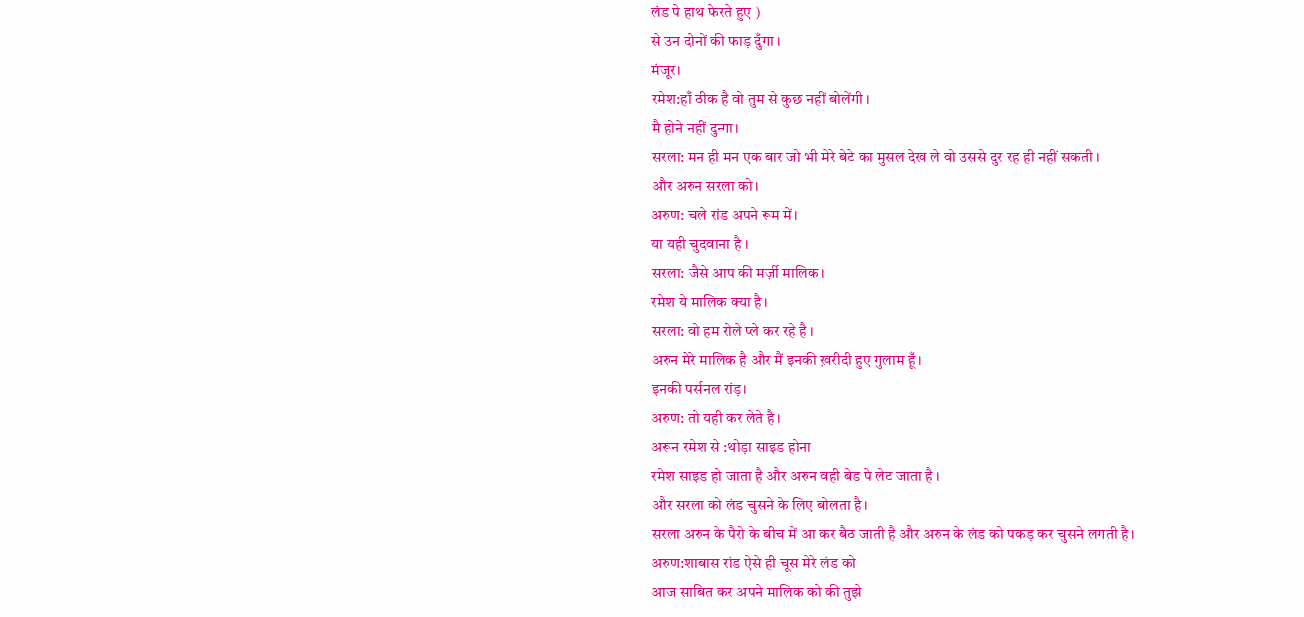लंड पे हाथ फेरते हुए )
से उन दोनों की फाड़ दुँगा ।
मंजूर।
रमेश:हाँ ठीक है वो तुम से कुछ नहीं बोलेंगी ।
मै होने नहीं दुन्गा।
सरला: मन ही मन एक बार जो भी मेरे बेटे का मुसल देख ले वो उससे दुर रह ही नहीं सकती ।
और अरुन सरला को।
अरुण: चले रांड अपने रूम में।
या यही चुदवाना है ।
सरला: जैसे आप की मर्ज़ी मालिक।
रमेश ये मालिक क्या है।
सरला: वो हम रोले प्ले कर रहे है ।
अरुन मेरे मालिक है और मैं इनकी ख़रीदी हुए गुलाम हूँ।
इनकी पर्सनल रांड़।
अरुण: तो यही कर लेते है।
अरून रमेश से :थोड़ा साइड होना
रमेश साइड हो जाता है और अरुन वही बेड पे लेट जाता है ।
और सरला को लंड चुसने के लिए बोलता है।
सरला अरुन के पैरो के बीच में आ कर बैठ जाती है और अरुन के लंड को पकड़ कर चुसने लगती है।
अरुण:शाबास रांड ऐसे ही चूस मेरे लंड को
आज साबित कर अपने मालिक को की तुझे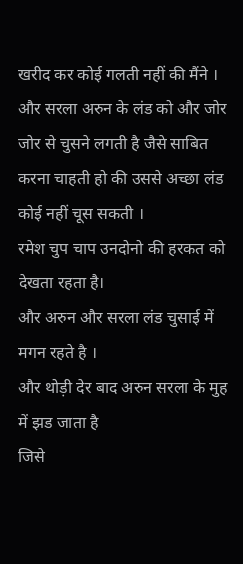खरीद कर कोई गलती नहीं की मैंने ।
और सरला अरुन के लंड को और जोर जोर से चुसने लगती है जैसे साबित करना चाहती हो की उससे अच्छा लंड कोई नहीं चूस सकती ।
रमेश चुप चाप उनदोनो की हरकत को देखता रहता है।
और अरुन और सरला लंड चुसाई में मगन रहते है ।
और थोड़ी देर बाद अरुन सरला के मुह में झड जाता है
जिसे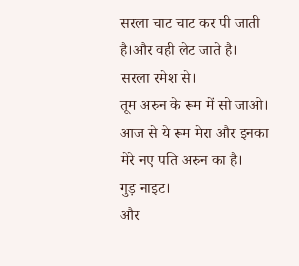सरला चाट चाट कर पी जाती है।और वही लेट जाते है।
सरला रमेश से।
तूम अरुन के रूम में सो जाओ।
आज से ये रूम मेरा और इनका मेरे नए पति अरुन का है।
गुड़ नाइट।
और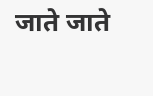जाते जाते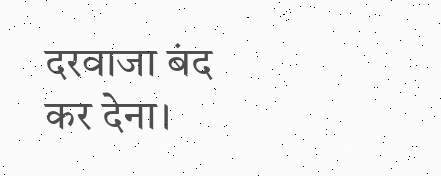दरवाजा बंद कर देना।